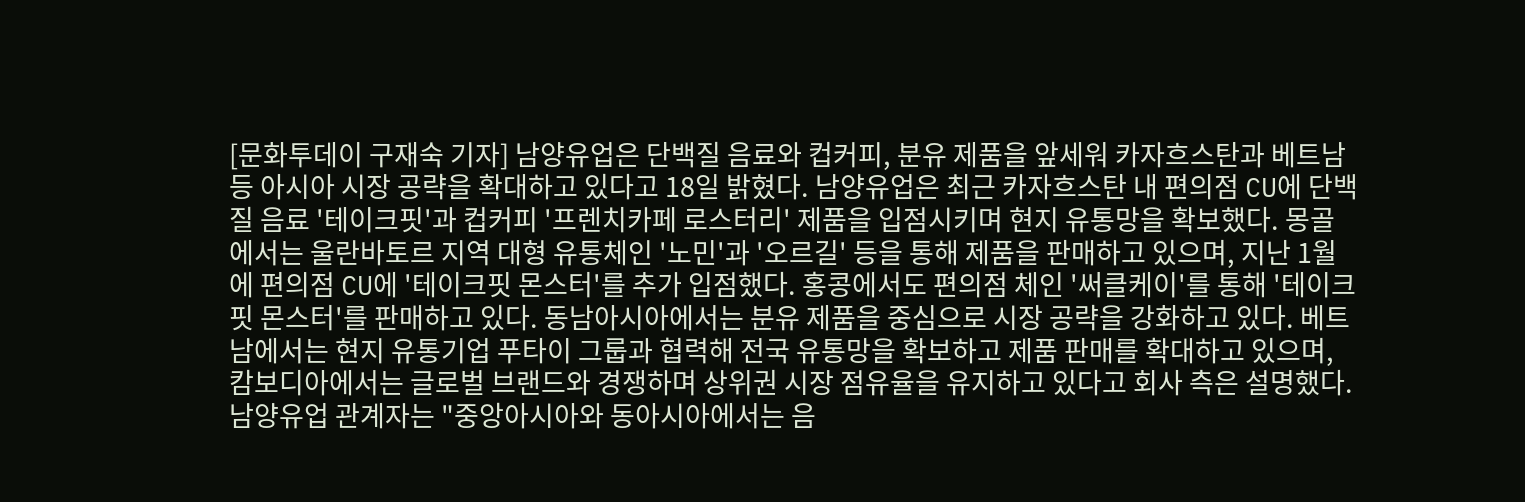[문화투데이 구재숙 기자] 남양유업은 단백질 음료와 컵커피, 분유 제품을 앞세워 카자흐스탄과 베트남 등 아시아 시장 공략을 확대하고 있다고 18일 밝혔다. 남양유업은 최근 카자흐스탄 내 편의점 CU에 단백질 음료 '테이크핏'과 컵커피 '프렌치카페 로스터리' 제품을 입점시키며 현지 유통망을 확보했다. 몽골에서는 울란바토르 지역 대형 유통체인 '노민'과 '오르길' 등을 통해 제품을 판매하고 있으며, 지난 1월에 편의점 CU에 '테이크핏 몬스터'를 추가 입점했다. 홍콩에서도 편의점 체인 '써클케이'를 통해 '테이크핏 몬스터'를 판매하고 있다. 동남아시아에서는 분유 제품을 중심으로 시장 공략을 강화하고 있다. 베트남에서는 현지 유통기업 푸타이 그룹과 협력해 전국 유통망을 확보하고 제품 판매를 확대하고 있으며, 캄보디아에서는 글로벌 브랜드와 경쟁하며 상위권 시장 점유율을 유지하고 있다고 회사 측은 설명했다. 남양유업 관계자는 "중앙아시아와 동아시아에서는 음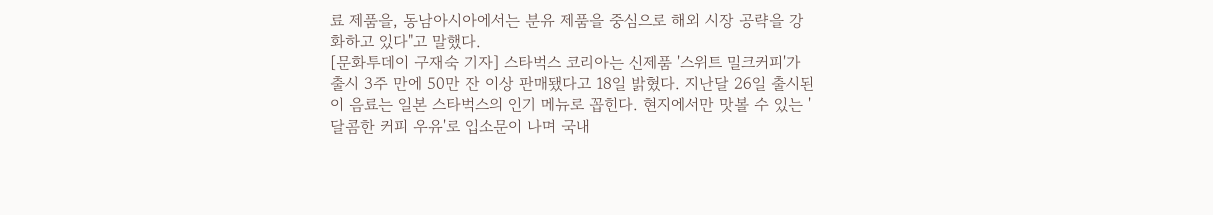료 제품을, 동남아시아에서는 분유 제품을 중심으로 해외 시장 공략을 강화하고 있다"고 말했다.
[문화투데이 구재숙 기자] 스타벅스 코리아는 신제품 '스위트 밀크커피'가 출시 3주 만에 50만 잔 이상 판매됐다고 18일 밝혔다. 지난달 26일 출시된 이 음료는 일본 스타벅스의 인기 메뉴로 꼽힌다. 현지에서만 맛볼 수 있는 '달콤한 커피 우유'로 입소문이 나며 국내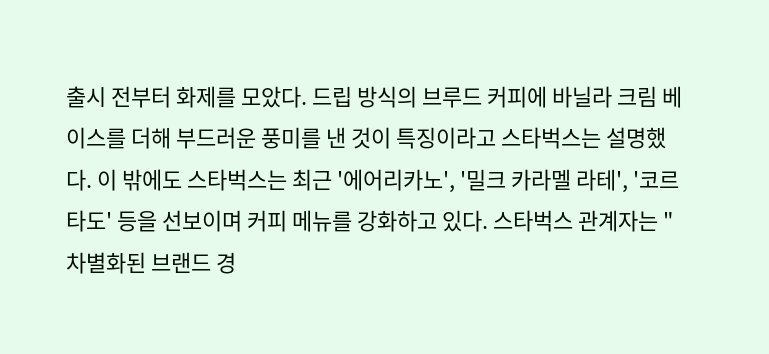출시 전부터 화제를 모았다. 드립 방식의 브루드 커피에 바닐라 크림 베이스를 더해 부드러운 풍미를 낸 것이 특징이라고 스타벅스는 설명했다. 이 밖에도 스타벅스는 최근 '에어리카노', '밀크 카라멜 라테', '코르타도' 등을 선보이며 커피 메뉴를 강화하고 있다. 스타벅스 관계자는 "차별화된 브랜드 경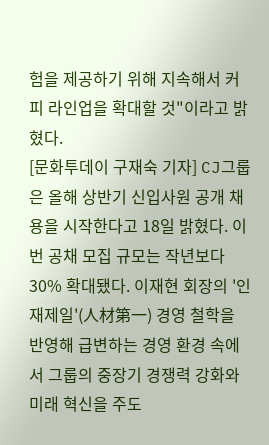험을 제공하기 위해 지속해서 커피 라인업을 확대할 것"이라고 밝혔다.
[문화투데이 구재숙 기자] CJ그룹은 올해 상반기 신입사원 공개 채용을 시작한다고 18일 밝혔다. 이번 공채 모집 규모는 작년보다 30% 확대됐다. 이재현 회장의 '인재제일'(人材第一) 경영 철학을 반영해 급변하는 경영 환경 속에서 그룹의 중장기 경쟁력 강화와 미래 혁신을 주도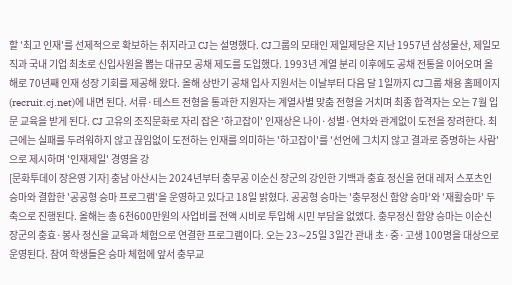할 '최고 인재'를 선제적으로 확보하는 취지라고 CJ는 설명했다. CJ그룹의 모태인 제일제당은 지난 1957년 삼성물산, 제일모직과 국내 기업 최초로 신입사원을 뽑는 대규모 공채 제도를 도입했다. 1993년 계열 분리 이후에도 공채 전통을 이어오며 올해로 70년째 인재 성장 기회를 제공해 왔다. 올해 상반기 공채 입사 지원서는 이날부터 다음 달 1일까지 CJ그룹 채용 홈페이지(recruit.cj.net)에 내면 된다. 서류·테스트 전형을 통과한 지원자는 계열사별 맞춤 전형을 거치며 최종 합격자는 오는 7월 입문 교육을 받게 된다. CJ 고유의 조직문화로 자리 잡은 '하고잡이' 인재상은 나이·성별·연차와 관계없이 도전을 장려한다. 최근에는 실패를 두려워하지 않고 끊임없이 도전하는 인재를 의미하는 '하고잡이'를 '선언에 그치지 않고 결과로 증명하는 사람'으로 제시하며 '인재제일' 경영을 강
[문화투데이 장은영 기자] 충남 아산시는 2024년부터 충무공 이순신 장군의 강인한 기백과 충효 정신을 현대 레저 스포츠인 승마와 결합한 '공공형 승마 프로그램'을 운영하고 있다고 18일 밝혔다. 공공형 승마는 '충무정신 함양 승마'와 '재활승마' 두 축으로 진행된다. 올해는 총 6천600만원의 사업비를 전액 시비로 투입해 시민 부담을 없앴다. 충무정신 함양 승마는 이순신 장군의 충효·봉사 정신을 교육과 체험으로 연결한 프로그램이다. 오는 23∼25일 3일간 관내 초·중·고생 100명을 대상으로 운영된다. 참여 학생들은 승마 체험에 앞서 충무교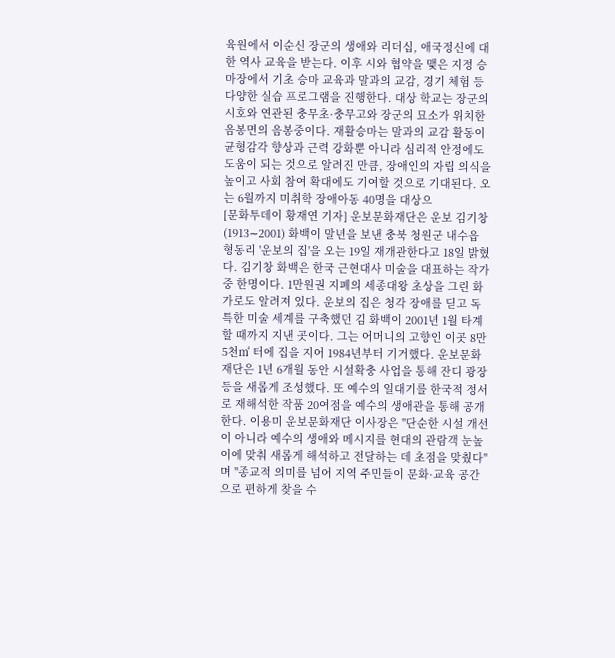육원에서 이순신 장군의 생애와 리더십, 애국정신에 대한 역사 교육을 받는다. 이후 시와 협약을 맺은 지정 승마장에서 기초 승마 교육과 말과의 교감, 경기 체험 등 다양한 실습 프로그램을 진행한다. 대상 학교는 장군의 시호와 연관된 충무초·충무고와 장군의 묘소가 위치한 음봉면의 음봉중이다. 재활승마는 말과의 교감 활동이 균형감각 향상과 근력 강화뿐 아니라 심리적 안정에도 도움이 되는 것으로 알려진 만큼, 장애인의 자립 의식을 높이고 사회 참여 확대에도 기여할 것으로 기대된다. 오는 6월까지 미취학 장애아동 40명을 대상으
[문화투데이 황재연 기자] 운보문화재단은 운보 김기창(1913∼2001) 화백이 말년을 보낸 충북 청원군 내수읍 형동리 '운보의 집'을 오는 19일 재개관한다고 18일 밝혔다. 김기창 화백은 한국 근현대사 미술을 대표하는 작가 중 한명이다. 1만원권 지폐의 세종대왕 초상을 그린 화가로도 알려져 있다. 운보의 집은 청각 장애를 딛고 독특한 미술 세계를 구축했던 김 화백이 2001년 1월 타계할 때까지 지낸 곳이다. 그는 어머니의 고향인 이곳 8만5천㎡ 터에 집을 지어 1984년부터 기거했다. 운보문화재단은 1년 6개월 동안 시설확충 사업을 통해 잔디 광장 등을 새롭게 조성했다. 또 예수의 일대기를 한국적 정서로 재해석한 작품 20여점을 예수의 생애관을 통해 공개한다. 이용미 운보문화재단 이사장은 "단순한 시설 개선이 아니라 예수의 생애와 메시지를 현대의 관람객 눈높이에 맞춰 새롭게 해석하고 전달하는 데 초점을 맞췄다"며 "종교적 의미를 넘어 지역 주민들이 문화·교육 공간으로 편하게 찾을 수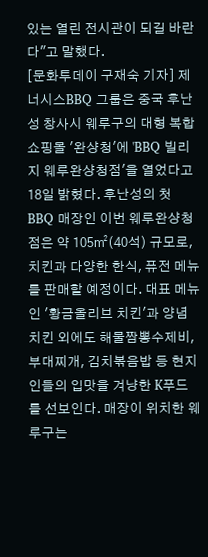있는 열린 전시관이 되길 바란다"고 말했다.
[문화투데이 구재숙 기자] 제너시스BBQ 그룹은 중국 후난성 창사시 웨루구의 대형 복합 쇼핑몰 '완샹청'에 'BBQ 빌리지 웨루완샹청점'을 열었다고 18일 밝혔다. 후난성의 첫 BBQ 매장인 이번 웨루완샹청점은 약 105㎡(40석) 규모로, 치킨과 다양한 한식, 퓨전 메뉴를 판매할 예정이다. 대표 메뉴인 '황금올리브 치킨'과 양념치킨 외에도 해물짬뽕수제비, 부대찌개, 김치볶음밥 등 현지인들의 입맛을 겨냥한 K푸드를 선보인다. 매장이 위치한 웨루구는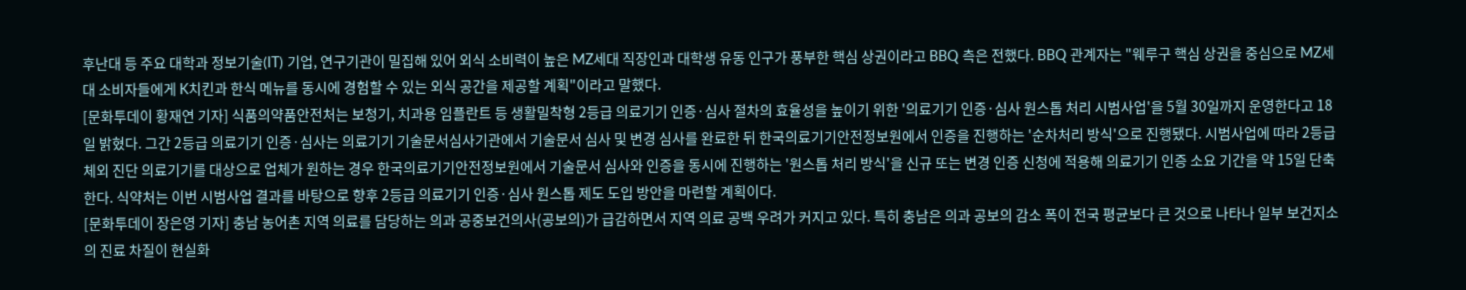후난대 등 주요 대학과 정보기술(IT) 기업, 연구기관이 밀집해 있어 외식 소비력이 높은 MZ세대 직장인과 대학생 유동 인구가 풍부한 핵심 상권이라고 BBQ 측은 전했다. BBQ 관계자는 "웨루구 핵심 상권을 중심으로 MZ세대 소비자들에게 K치킨과 한식 메뉴를 동시에 경험할 수 있는 외식 공간을 제공할 계획"이라고 말했다.
[문화투데이 황재연 기자] 식품의약품안전처는 보청기, 치과용 임플란트 등 생활밀착형 2등급 의료기기 인증·심사 절차의 효율성을 높이기 위한 '의료기기 인증·심사 원스톱 처리 시범사업'을 5월 30일까지 운영한다고 18일 밝혔다. 그간 2등급 의료기기 인증·심사는 의료기기 기술문서심사기관에서 기술문서 심사 및 변경 심사를 완료한 뒤 한국의료기기안전정보원에서 인증을 진행하는 '순차처리 방식'으로 진행됐다. 시범사업에 따라 2등급 체외 진단 의료기기를 대상으로 업체가 원하는 경우 한국의료기기안전정보원에서 기술문서 심사와 인증을 동시에 진행하는 '원스톱 처리 방식'을 신규 또는 변경 인증 신청에 적용해 의료기기 인증 소요 기간을 약 15일 단축한다. 식약처는 이번 시범사업 결과를 바탕으로 향후 2등급 의료기기 인증·심사 원스톱 제도 도입 방안을 마련할 계획이다.
[문화투데이 장은영 기자] 충남 농어촌 지역 의료를 담당하는 의과 공중보건의사(공보의)가 급감하면서 지역 의료 공백 우려가 커지고 있다. 특히 충남은 의과 공보의 감소 폭이 전국 평균보다 큰 것으로 나타나 일부 보건지소의 진료 차질이 현실화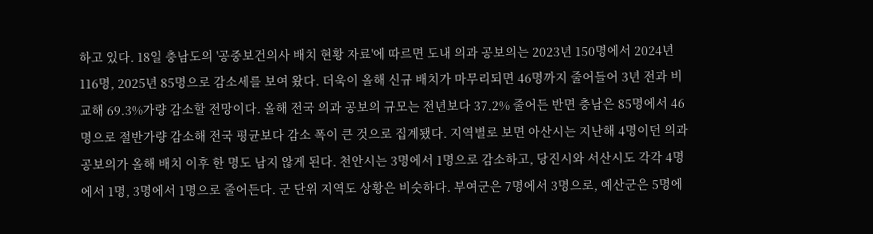하고 있다. 18일 충남도의 '공중보건의사 배치 현황 자료'에 따르면 도내 의과 공보의는 2023년 150명에서 2024년 116명, 2025년 85명으로 감소세를 보여 왔다. 더욱이 올해 신규 배치가 마무리되면 46명까지 줄어들어 3년 전과 비교해 69.3%가량 감소할 전망이다. 올해 전국 의과 공보의 규모는 전년보다 37.2% 줄어든 반면 충남은 85명에서 46명으로 절반가량 감소해 전국 평균보다 감소 폭이 큰 것으로 집계됐다. 지역별로 보면 아산시는 지난해 4명이던 의과 공보의가 올해 배치 이후 한 명도 남지 않게 된다. 천안시는 3명에서 1명으로 감소하고, 당진시와 서산시도 각각 4명에서 1명, 3명에서 1명으로 줄어든다. 군 단위 지역도 상황은 비슷하다. 부여군은 7명에서 3명으로, 예산군은 5명에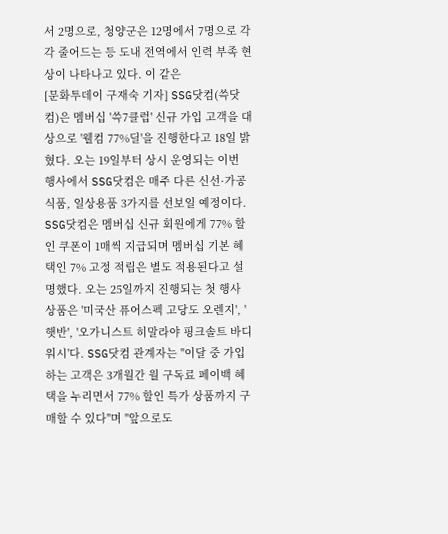서 2명으로, 청양군은 12명에서 7명으로 각각 줄어드는 등 도내 전역에서 인력 부족 현상이 나타나고 있다. 이 같은
[문화투데이 구재숙 기자] SSG닷컴(쓱닷컴)은 멤버십 '쓱7클럽' 신규 가입 고객을 대상으로 '웰컴 77%딜'을 진행한다고 18일 밝혔다. 오는 19일부터 상시 운영되는 이번 행사에서 SSG닷컴은 매주 다른 신선·가공식품, 일상용품 3가지를 선보일 예정이다. SSG닷컴은 멤버십 신규 회원에게 77% 할인 쿠폰이 1매씩 지급되며 멤버십 기본 혜택인 7% 고정 적립은 별도 적용된다고 설명했다. 오는 25일까지 진행되는 첫 행사 상품은 '미국산 퓨어스펙 고당도 오렌지', '햇반', '오가니스트 히말라야 핑크솔트 바디워시'다. SSG닷컴 관계자는 "이달 중 가입하는 고객은 3개월간 월 구독료 페이백 혜택을 누리면서 77% 할인 특가 상품까지 구매할 수 있다"며 "앞으로도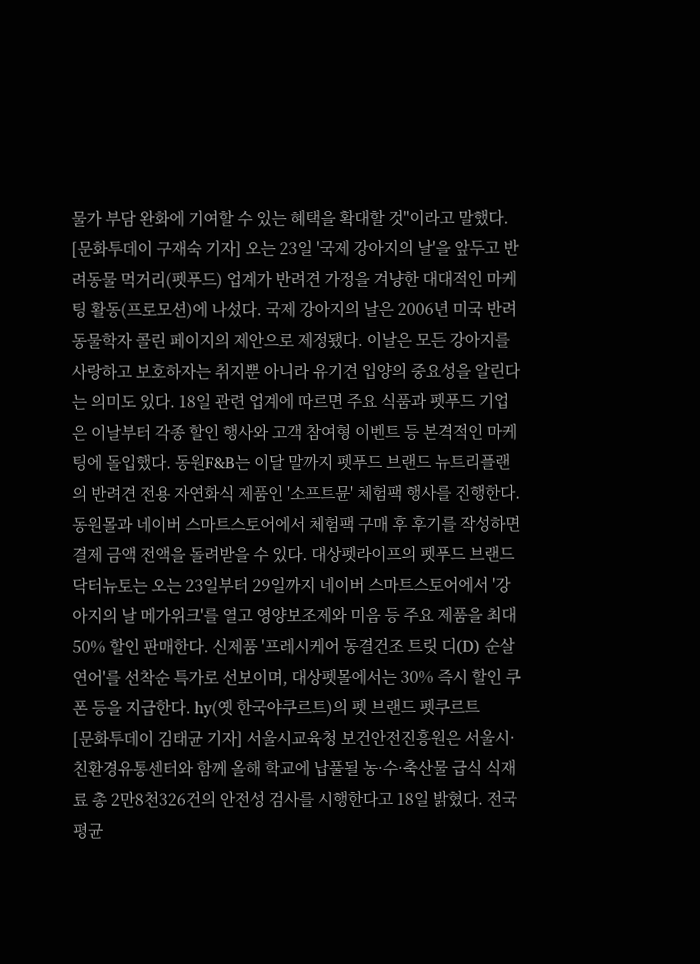물가 부담 완화에 기여할 수 있는 혜택을 확대할 것"이라고 말했다.
[문화투데이 구재숙 기자] 오는 23일 '국제 강아지의 날'을 앞두고 반려동물 먹거리(펫푸드) 업계가 반려견 가정을 겨냥한 대대적인 마케팅 활동(프로모션)에 나섰다. 국제 강아지의 날은 2006년 미국 반려동물학자 콜린 페이지의 제안으로 제정됐다. 이날은 모든 강아지를 사랑하고 보호하자는 취지뿐 아니라 유기견 입양의 중요성을 알린다는 의미도 있다. 18일 관련 업계에 따르면 주요 식품과 펫푸드 기업은 이날부터 각종 할인 행사와 고객 참여형 이벤트 등 본격적인 마케팅에 돌입했다. 동원F&B는 이달 말까지 펫푸드 브랜드 뉴트리플랜의 반려견 전용 자연화식 제품인 '소프트뮨' 체험팩 행사를 진행한다. 동원몰과 네이버 스마트스토어에서 체험팩 구매 후 후기를 작성하면 결제 금액 전액을 돌려받을 수 있다. 대상펫라이프의 펫푸드 브랜드 닥터뉴토는 오는 23일부터 29일까지 네이버 스마트스토어에서 '강아지의 날 메가위크'를 열고 영양보조제와 미음 등 주요 제품을 최대 50% 할인 판매한다. 신제품 '프레시케어 동결건조 트릿 디(D) 순살 연어'를 선착순 특가로 선보이며, 대상펫몰에서는 30% 즉시 할인 쿠폰 등을 지급한다. hy(옛 한국야쿠르트)의 펫 브랜드 펫쿠르트
[문화투데이 김태균 기자] 서울시교육청 보건안전진흥원은 서울시·친환경유통센터와 함께 올해 학교에 납풀될 농·수·축산물 급식 식재료 총 2만8천326건의 안전성 검사를 시행한다고 18일 밝혔다. 전국 평균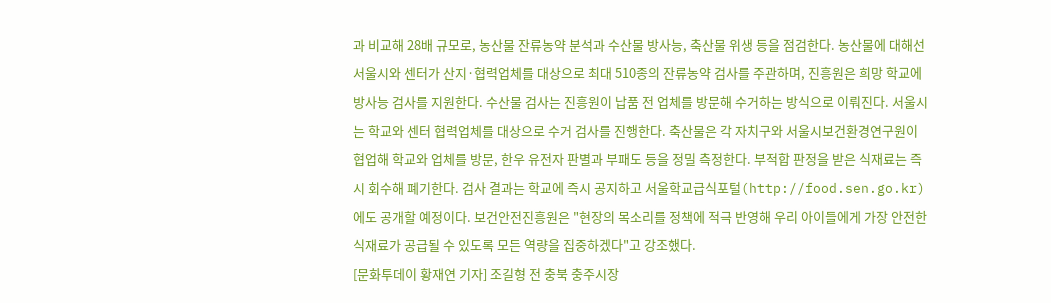과 비교해 28배 규모로, 농산물 잔류농약 분석과 수산물 방사능, 축산물 위생 등을 점검한다. 농산물에 대해선 서울시와 센터가 산지·협력업체를 대상으로 최대 510종의 잔류농약 검사를 주관하며, 진흥원은 희망 학교에 방사능 검사를 지원한다. 수산물 검사는 진흥원이 납품 전 업체를 방문해 수거하는 방식으로 이뤄진다. 서울시는 학교와 센터 협력업체를 대상으로 수거 검사를 진행한다. 축산물은 각 자치구와 서울시보건환경연구원이 협업해 학교와 업체를 방문, 한우 유전자 판별과 부패도 등을 정밀 측정한다. 부적합 판정을 받은 식재료는 즉시 회수해 폐기한다. 검사 결과는 학교에 즉시 공지하고 서울학교급식포털(http://food.sen.go.kr)에도 공개할 예정이다. 보건안전진흥원은 "현장의 목소리를 정책에 적극 반영해 우리 아이들에게 가장 안전한 식재료가 공급될 수 있도록 모든 역량을 집중하겠다"고 강조했다.
[문화투데이 황재연 기자] 조길형 전 충북 충주시장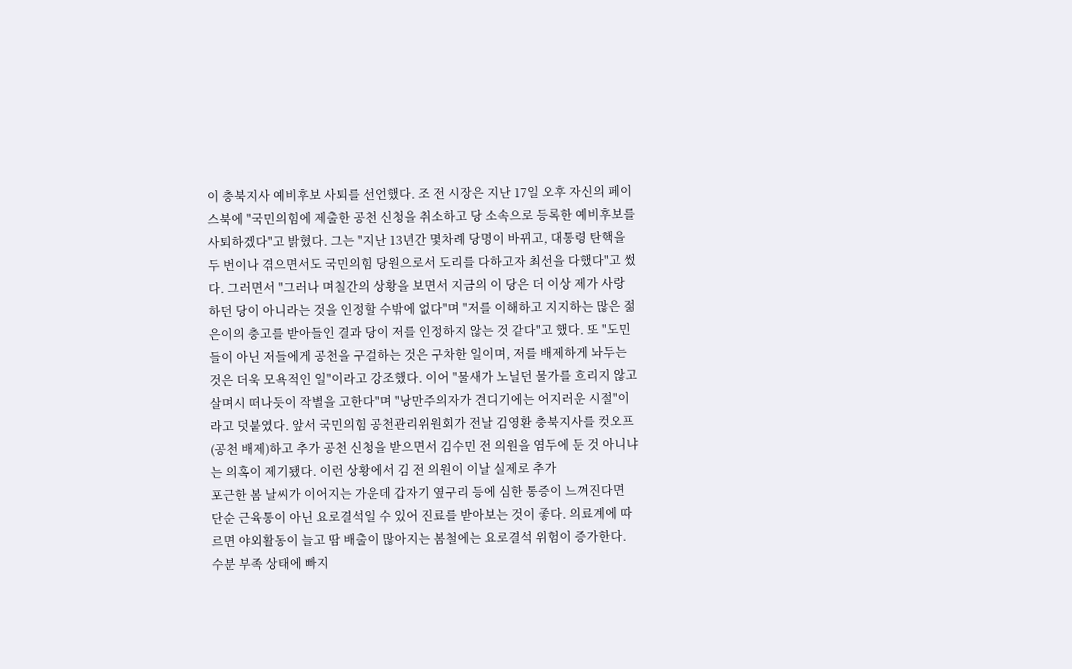이 충북지사 예비후보 사퇴를 선언했다. 조 전 시장은 지난 17일 오후 자신의 페이스북에 "국민의힘에 제출한 공천 신청을 취소하고 당 소속으로 등록한 예비후보를 사퇴하겠다"고 밝혔다. 그는 "지난 13년간 몇차례 당명이 바뀌고, 대통령 탄핵을 두 번이나 겪으면서도 국민의힘 당원으로서 도리를 다하고자 최선을 다했다"고 썼다. 그러면서 "그러나 며칠간의 상황을 보면서 지금의 이 당은 더 이상 제가 사랑하던 당이 아니라는 것을 인정할 수밖에 없다"며 "저를 이해하고 지지하는 많은 젊은이의 충고를 받아들인 결과 당이 저를 인정하지 않는 것 같다"고 했다. 또 "도민들이 아닌 저들에게 공천을 구걸하는 것은 구차한 일이며, 저를 배제하게 놔두는 것은 더욱 모욕적인 일"이라고 강조했다. 이어 "물새가 노닐던 물가를 흐리지 않고 살며시 떠나듯이 작별을 고한다"며 "낭만주의자가 견디기에는 어지러운 시절"이라고 덧붙였다. 앞서 국민의힘 공천관리위원회가 전날 김영환 충북지사를 컷오프(공천 배제)하고 추가 공천 신청을 받으면서 김수민 전 의원을 염두에 둔 것 아니냐는 의혹이 제기됐다. 이런 상황에서 김 전 의원이 이날 실제로 추가
포근한 봄 날씨가 이어지는 가운데 갑자기 옆구리 등에 심한 통증이 느껴진다면 단순 근육통이 아닌 요로결석일 수 있어 진료를 받아보는 것이 좋다. 의료계에 따르면 야외활동이 늘고 땀 배출이 많아지는 봄철에는 요로결석 위험이 증가한다. 수분 부족 상태에 빠지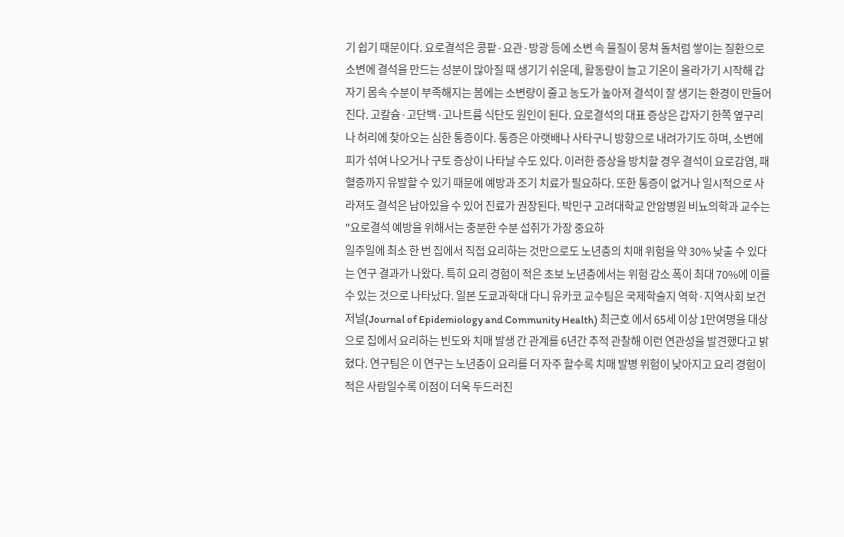기 쉽기 때문이다. 요로결석은 콩팥·요관·방광 등에 소변 속 물질이 뭉쳐 돌처럼 쌓이는 질환으로 소변에 결석을 만드는 성분이 많아질 때 생기기 쉬운데, 활동량이 늘고 기온이 올라가기 시작해 갑자기 몸속 수분이 부족해지는 봄에는 소변량이 줄고 농도가 높아져 결석이 잘 생기는 환경이 만들어진다. 고칼슘·고단백·고나트륨 식단도 원인이 된다. 요로결석의 대표 증상은 갑자기 한쪽 옆구리나 허리에 찾아오는 심한 통증이다. 통증은 아랫배나 사타구니 방향으로 내려가기도 하며, 소변에 피가 섞여 나오거나 구토 증상이 나타날 수도 있다. 이러한 증상을 방치할 경우 결석이 요로감염, 패혈증까지 유발할 수 있기 때문에 예방과 조기 치료가 필요하다. 또한 통증이 없거나 일시적으로 사라져도 결석은 남아있을 수 있어 진료가 권장된다. 박민구 고려대학교 안암병원 비뇨의학과 교수는 "요로결석 예방을 위해서는 충분한 수분 섭취가 가장 중요하
일주일에 최소 한 번 집에서 직접 요리하는 것만으로도 노년층의 치매 위험을 약 30% 낮출 수 있다는 연구 결과가 나왔다. 특히 요리 경험이 적은 초보 노년층에서는 위험 감소 폭이 최대 70%에 이를 수 있는 것으로 나타났다. 일본 도쿄과학대 다니 유카코 교수팀은 국제학술지 역학·지역사회 보건 저널(Journal of Epidemiology and Community Health) 최근호 에서 65세 이상 1만여명을 대상으로 집에서 요리하는 빈도와 치매 발생 간 관계를 6년간 추적 관찰해 이런 연관성을 발견했다고 밝혔다. 연구팀은 이 연구는 노년층이 요리를 더 자주 할수록 치매 발병 위험이 낮아지고 요리 경험이 적은 사람일수록 이점이 더욱 두드러진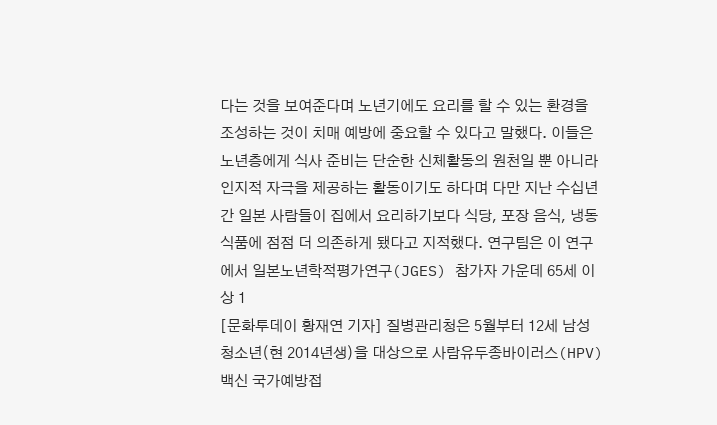다는 것을 보여준다며 노년기에도 요리를 할 수 있는 환경을 조성하는 것이 치매 예방에 중요할 수 있다고 말했다. 이들은 노년층에게 식사 준비는 단순한 신체활동의 원천일 뿐 아니라 인지적 자극을 제공하는 활동이기도 하다며 다만 지난 수십년간 일본 사람들이 집에서 요리하기보다 식당, 포장 음식, 냉동식품에 점점 더 의존하게 됐다고 지적했다. 연구팀은 이 연구에서 일본노년학적평가연구(JGES) 참가자 가운데 65세 이상 1
[문화투데이 황재연 기자] 질병관리청은 5월부터 12세 남성 청소년(현 2014년생)을 대상으로 사람유두종바이러스(HPV) 백신 국가예방접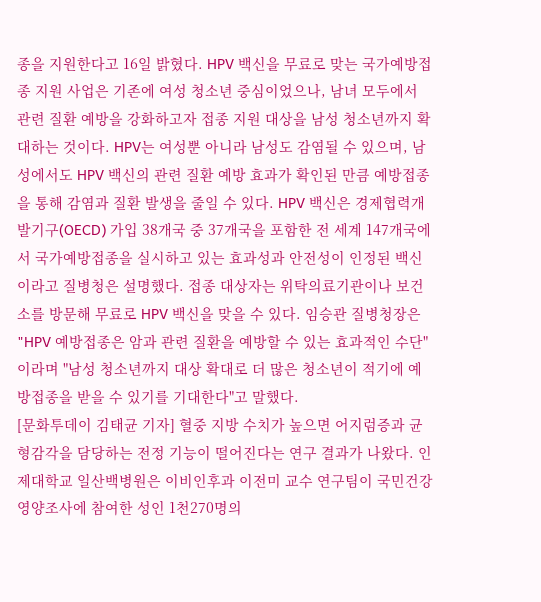종을 지원한다고 16일 밝혔다. HPV 백신을 무료로 맞는 국가예방접종 지원 사업은 기존에 여성 청소년 중심이었으나, 남녀 모두에서 관련 질환 예방을 강화하고자 접종 지원 대상을 남성 청소년까지 확대하는 것이다. HPV는 여성뿐 아니라 남성도 감염될 수 있으며, 남성에서도 HPV 백신의 관련 질환 예방 효과가 확인된 만큼 예방접종을 통해 감염과 질환 발생을 줄일 수 있다. HPV 백신은 경제협력개발기구(OECD) 가입 38개국 중 37개국을 포함한 전 세계 147개국에서 국가예방접종을 실시하고 있는 효과성과 안전성이 인정된 백신이라고 질병청은 설명했다. 접종 대상자는 위탁의료기관이나 보건소를 방문해 무료로 HPV 백신을 맞을 수 있다. 임승관 질병청장은 "HPV 예방접종은 암과 관련 질환을 예방할 수 있는 효과적인 수단"이라며 "남성 청소년까지 대상 확대로 더 많은 청소년이 적기에 예방접종을 받을 수 있기를 기대한다"고 말했다.
[문화투데이 김태균 기자] 혈중 지방 수치가 높으면 어지럼증과 균형감각을 담당하는 전정 기능이 떨어진다는 연구 결과가 나왔다. 인제대학교 일산백병원은 이비인후과 이전미 교수 연구팀이 국민건강영양조사에 참여한 성인 1천270명의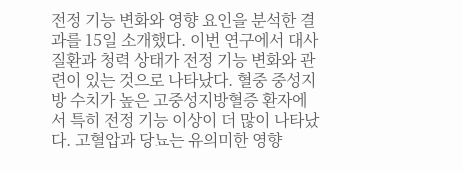전정 기능 변화와 영향 요인을 분석한 결과를 15일 소개했다. 이번 연구에서 대사 질환과 청력 상태가 전정 기능 변화와 관련이 있는 것으로 나타났다. 혈중 중성지방 수치가 높은 고중성지방혈증 환자에서 특히 전정 기능 이상이 더 많이 나타났다. 고혈압과 당뇨는 유의미한 영향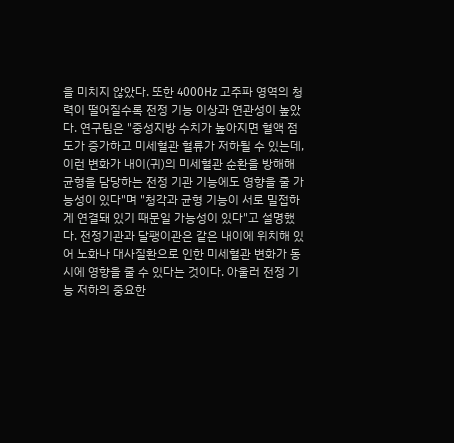을 미치지 않았다. 또한 4000Hz 고주파 영역의 청력이 떨어질수록 전정 기능 이상과 연관성이 높았다. 연구팀은 "중성지방 수치가 높아지면 혈액 점도가 증가하고 미세혈관 혈류가 저하될 수 있는데, 이런 변화가 내이(귀)의 미세혈관 순환을 방해해 균형을 담당하는 전정 기관 기능에도 영향을 줄 가능성이 있다"며 "청각과 균형 기능이 서로 밀접하게 연결돼 있기 때문일 가능성이 있다"고 설명했다. 전정기관과 달팽이관은 같은 내이에 위치해 있어 노화나 대사질환으로 인한 미세혈관 변화가 동시에 영향을 줄 수 있다는 것이다. 아울러 전정 기능 저하의 중요한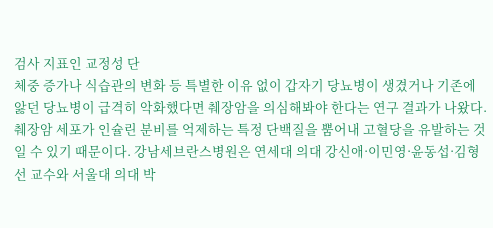검사 지표인 교정성 단
체중 증가나 식습관의 변화 등 특별한 이유 없이 갑자기 당뇨병이 생겼거나 기존에 앓던 당뇨병이 급격히 악화했다면 췌장암을 의심해봐야 한다는 연구 결과가 나왔다. 췌장암 세포가 인슐린 분비를 억제하는 특정 단백질을 뿜어내 고혈당을 유발하는 것일 수 있기 때문이다. 강남세브란스병원은 연세대 의대 강신애·이민영·윤동섭·김형선 교수와 서울대 의대 박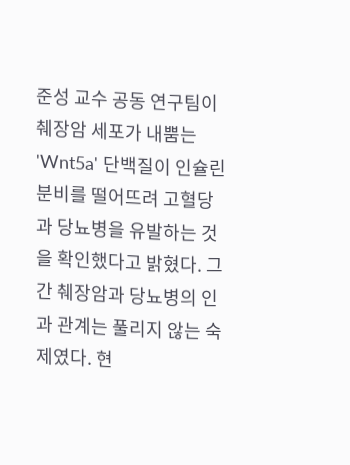준성 교수 공동 연구팀이 췌장암 세포가 내뿜는 'Wnt5a' 단백질이 인슐린 분비를 떨어뜨려 고혈당과 당뇨병을 유발하는 것을 확인했다고 밝혔다. 그간 췌장암과 당뇨병의 인과 관계는 풀리지 않는 숙제였다. 현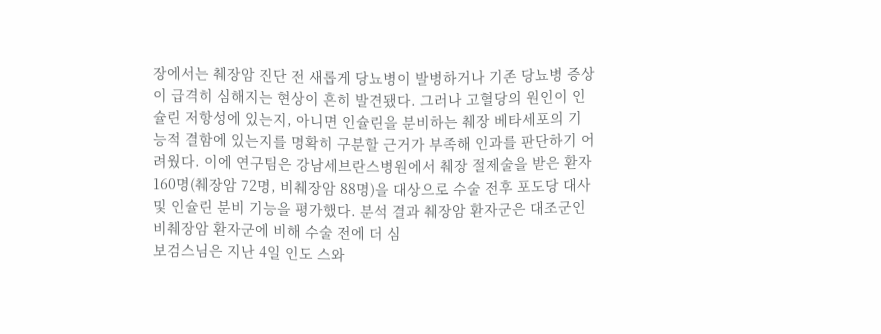장에서는 췌장암 진단 전 새롭게 당뇨병이 발병하거나 기존 당뇨병 증상이 급격히 심해지는 현상이 흔히 발견됐다. 그러나 고혈당의 원인이 인슐린 저항성에 있는지, 아니면 인슐린을 분비하는 췌장 베타세포의 기능적 결함에 있는지를 명확히 구분할 근거가 부족해 인과를 판단하기 어려웠다. 이에 연구팀은 강남세브란스병원에서 췌장 절제술을 받은 환자 160명(췌장암 72명, 비췌장암 88명)을 대상으로 수술 전후 포도당 대사 및 인슐린 분비 기능을 평가했다. 분석 결과 췌장암 환자군은 대조군인 비췌장암 환자군에 비해 수술 전에 더 심
보검스님은 지난 4일 인도 스와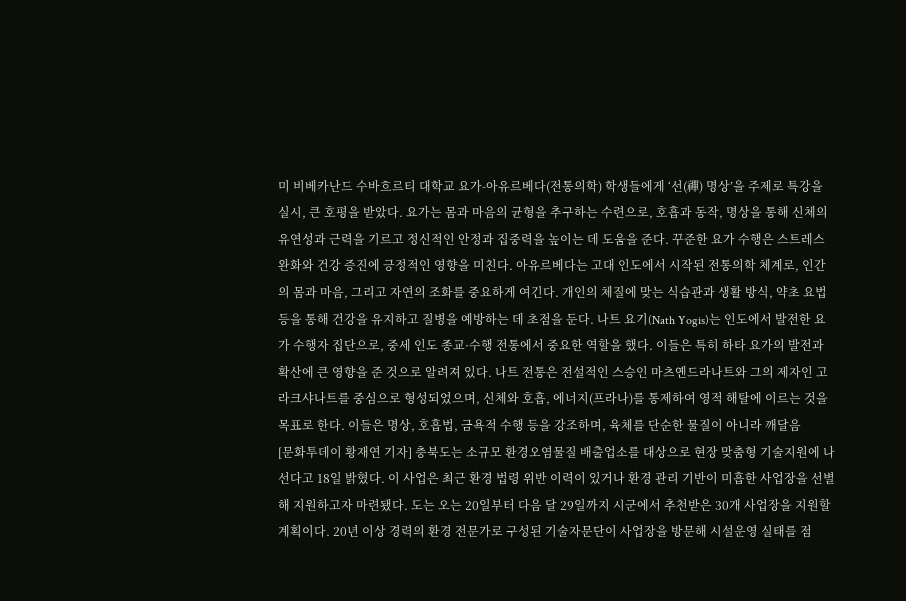미 비베카난드 수바흐르티 대학교 요가-아유르베다(전통의학) 학생들에게 ‘선(禪) 명상’을 주제로 특강을 실시, 큰 호평을 받았다. 요가는 몸과 마음의 균형을 추구하는 수련으로, 호흡과 동작, 명상을 통해 신체의 유연성과 근력을 기르고 정신적인 안정과 집중력을 높이는 데 도움을 준다. 꾸준한 요가 수행은 스트레스 완화와 건강 증진에 긍정적인 영향을 미친다. 아유르베다는 고대 인도에서 시작된 전통의학 체계로, 인간의 몸과 마음, 그리고 자연의 조화를 중요하게 여긴다. 개인의 체질에 맞는 식습관과 생활 방식, 약초 요법 등을 통해 건강을 유지하고 질병을 예방하는 데 초점을 둔다. 나트 요기(Nath Yogis)는 인도에서 발전한 요가 수행자 집단으로, 중세 인도 종교·수행 전통에서 중요한 역할을 했다. 이들은 특히 하타 요가의 발전과 확산에 큰 영향을 준 것으로 알려져 있다. 나트 전통은 전설적인 스승인 마츠옌드라나트와 그의 제자인 고라크샤나트를 중심으로 형성되었으며, 신체와 호흡, 에너지(프라나)를 통제하여 영적 해탈에 이르는 것을 목표로 한다. 이들은 명상, 호흡법, 금욕적 수행 등을 강조하며, 육체를 단순한 물질이 아니라 깨달음
[문화투데이 황재연 기자] 충북도는 소규모 환경오염물질 배출업소를 대상으로 현장 맞춤형 기술지원에 나선다고 18일 밝혔다. 이 사업은 최근 환경 법령 위반 이력이 있거나 환경 관리 기반이 미흡한 사업장을 선별해 지원하고자 마련됐다. 도는 오는 20일부터 다음 달 29일까지 시군에서 추천받은 30개 사업장을 지원할 계획이다. 20년 이상 경력의 환경 전문가로 구성된 기술자문단이 사업장을 방문해 시설운영 실태를 점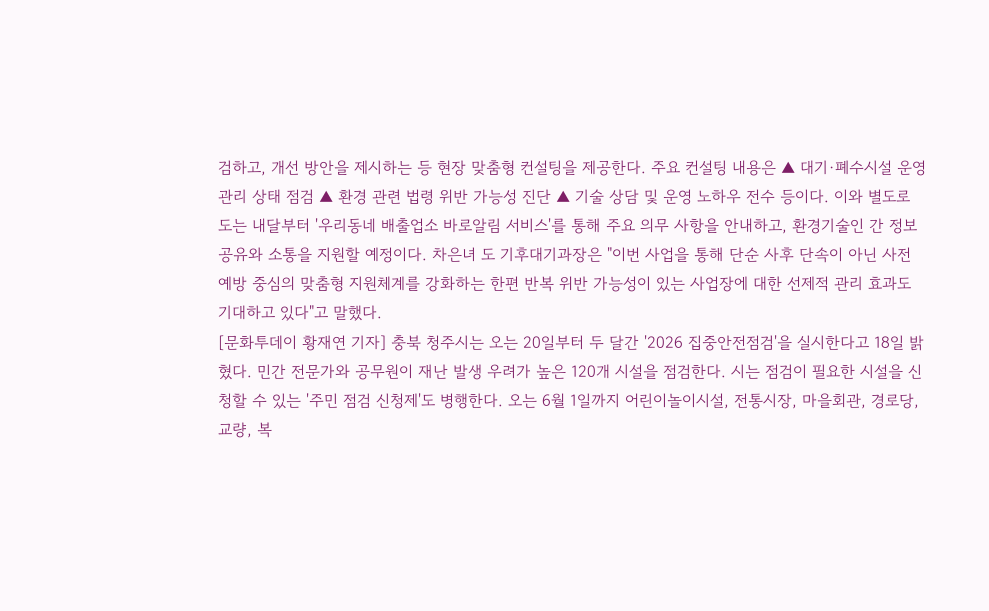검하고, 개선 방안을 제시하는 등 현장 맞춤형 컨설팅을 제공한다. 주요 컨설팅 내용은 ▲ 대기·폐수시설 운영관리 상태 점검 ▲ 환경 관련 법령 위반 가능성 진단 ▲ 기술 상담 및 운영 노하우 전수 등이다. 이와 별도로 도는 내달부터 '우리동네 배출업소 바로알림 서비스'를 통해 주요 의무 사항을 안내하고, 환경기술인 간 정보 공유와 소통을 지원할 예정이다. 차은녀 도 기후대기과장은 "이번 사업을 통해 단순 사후 단속이 아닌 사전 예방 중심의 맞춤형 지원체계를 강화하는 한편 반복 위반 가능성이 있는 사업장에 대한 선제적 관리 효과도 기대하고 있다"고 말했다.
[문화투데이 황재연 기자] 충북 청주시는 오는 20일부터 두 달간 '2026 집중안전점검'을 실시한다고 18일 밝혔다. 민간 전문가와 공무원이 재난 발생 우려가 높은 120개 시설을 점검한다. 시는 점검이 필요한 시설을 신청할 수 있는 '주민 점검 신청제'도 병행한다. 오는 6월 1일까지 어린이놀이시설, 전통시장, 마을회관, 경로당, 교량, 복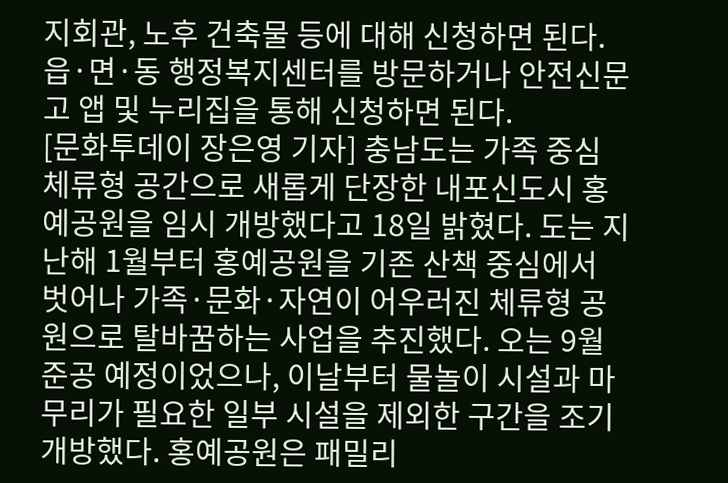지회관, 노후 건축물 등에 대해 신청하면 된다. 읍·면·동 행정복지센터를 방문하거나 안전신문고 앱 및 누리집을 통해 신청하면 된다.
[문화투데이 장은영 기자] 충남도는 가족 중심 체류형 공간으로 새롭게 단장한 내포신도시 홍예공원을 임시 개방했다고 18일 밝혔다. 도는 지난해 1월부터 홍예공원을 기존 산책 중심에서 벗어나 가족·문화·자연이 어우러진 체류형 공원으로 탈바꿈하는 사업을 추진했다. 오는 9월 준공 예정이었으나, 이날부터 물놀이 시설과 마무리가 필요한 일부 시설을 제외한 구간을 조기 개방했다. 홍예공원은 패밀리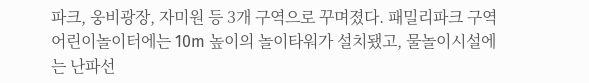파크, 웅비광장, 자미원 등 3개 구역으로 꾸며졌다. 패밀리파크 구역 어린이놀이터에는 10m 높이의 놀이타워가 설치됐고, 물놀이시설에는 난파선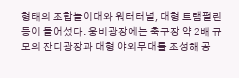형태의 조합놀이대와 워터터널, 대형 트램펄린 등이 들어섰다. 웅비광장에는 축구장 약 2배 규모의 잔디광장과 대형 야외무대를 조성해 공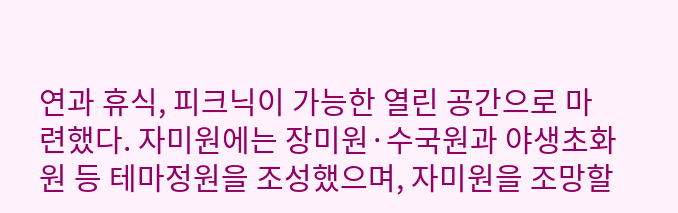연과 휴식, 피크닉이 가능한 열린 공간으로 마련했다. 자미원에는 장미원·수국원과 야생초화원 등 테마정원을 조성했으며, 자미원을 조망할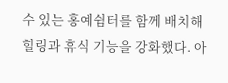수 있는 홍예쉼터를 함께 배치해 힐링과 휴식 기능을 강화했다. 아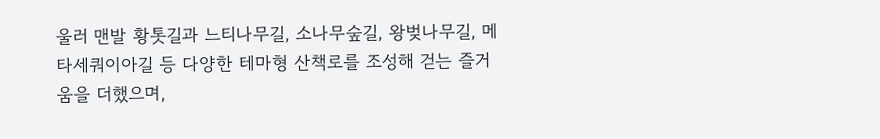울러 맨발 황톳길과 느티나무길, 소나무숲길, 왕벚나무길, 메타세쿼이아길 등 다양한 테마형 산책로를 조성해 걷는 즐거움을 더했으며,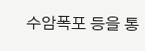수암폭포 등을 통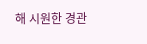해 시원한 경관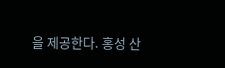을 제공한다. 홍성 산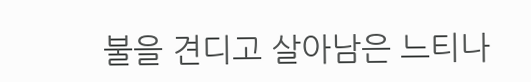불을 견디고 살아남은 느티나